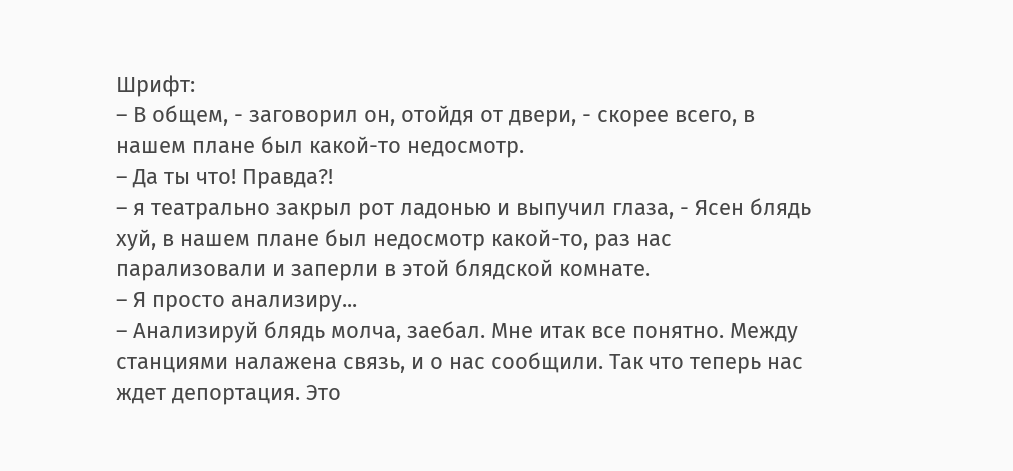Шрифт:
– В общем, - заговорил он, отойдя от двери, - скорее всего, в нашем плане был какой-то недосмотр.
– Да ты что! Правда?!
– я театрально закрыл рот ладонью и выпучил глаза, - Ясен блядь хуй, в нашем плане был недосмотр какой-то, раз нас парализовали и заперли в этой блядской комнате.
– Я просто анализиру...
– Анализируй блядь молча, заебал. Мне итак все понятно. Между станциями налажена связь, и о нас сообщили. Так что теперь нас ждет депортация. Это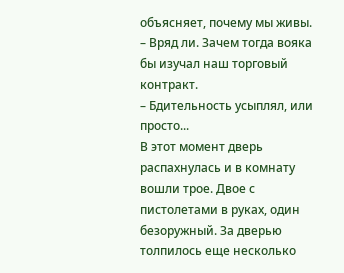объясняет, почему мы живы.
– Вряд ли. Зачем тогда вояка бы изучал наш торговый контракт.
– Бдительность усыплял, или просто...
В этот момент дверь распахнулась и в комнату вошли трое. Двое с пистолетами в руках, один безоружный. За дверью толпилось еще несколько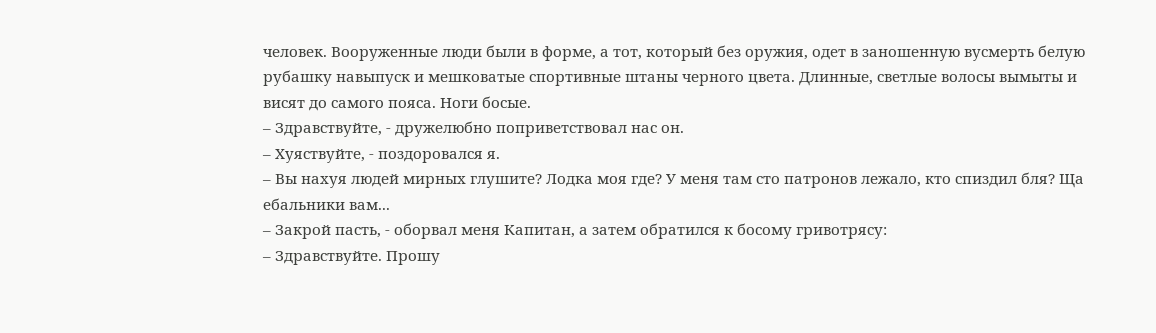человек. Вооруженные люди были в форме, а тот, который без оружия, одет в заношенную вусмерть белую рубашку навыпуск и мешковатые спортивные штаны черного цвета. Длинные, светлые волосы вымыты и висят до самого пояса. Ноги босые.
– Здравствуйте, - дружелюбно поприветствовал нас он.
– Хуяствуйте, - поздоровался я.
– Вы нахуя людей мирных глушите? Лодка моя где? У меня там сто патронов лежало, кто спиздил бля? Ща ебальники вам...
– Закрой пасть, - оборвал меня Капитан, а затем обратился к босому гривотрясу:
– Здравствуйте. Прошу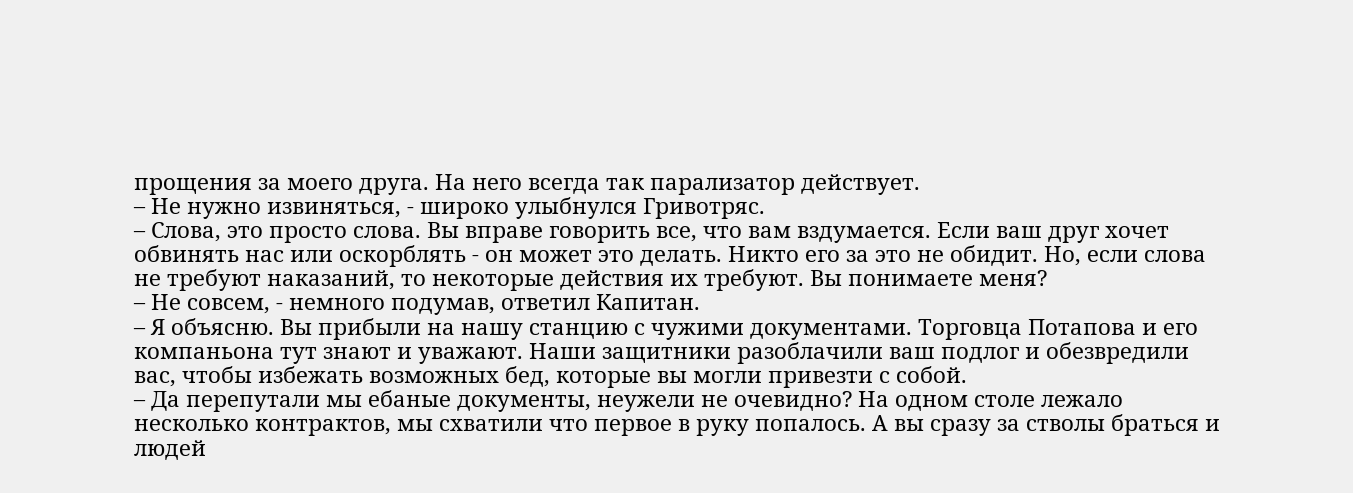прощения за моего друга. На него всегда так парализатор действует.
– Не нужно извиняться, - широко улыбнулся Гривотряс.
– Слова, это просто слова. Вы вправе говорить все, что вам вздумается. Если ваш друг хочет обвинять нас или оскорблять - он может это делать. Никто его за это не обидит. Но, если слова не требуют наказаний, то некоторые действия их требуют. Вы понимаете меня?
– Не совсем, - немного подумав, ответил Капитан.
– Я объясню. Вы прибыли на нашу станцию с чужими документами. Торговца Потапова и его компаньона тут знают и уважают. Наши защитники разоблачили ваш подлог и обезвредили вас, чтобы избежать возможных бед, которые вы могли привезти с собой.
– Да перепутали мы ебаные документы, неужели не очевидно? На одном столе лежало несколько контрактов, мы схватили что первое в руку попалось. А вы сразу за стволы браться и людей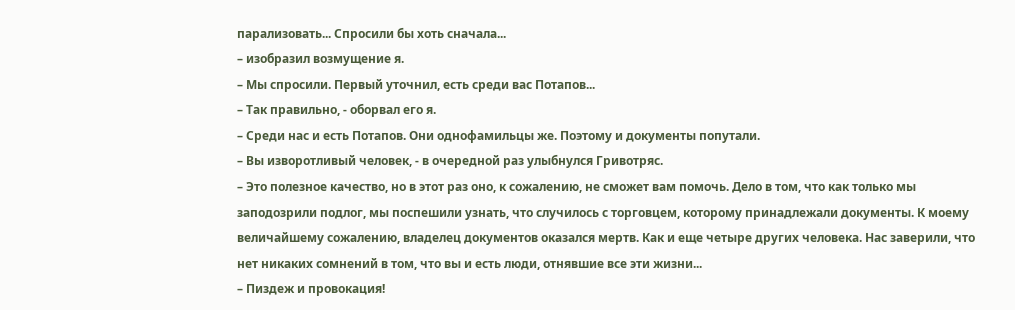парализовать... Спросили бы хоть сначала...
– изобразил возмущение я.
– Мы спросили. Первый уточнил, есть среди вас Потапов...
– Так правильно, - оборвал его я.
– Среди нас и есть Потапов. Они однофамильцы же. Поэтому и документы попутали.
– Вы изворотливый человек, - в очередной раз улыбнулся Гривотряс.
– Это полезное качество, но в этот раз оно, к сожалению, не сможет вам помочь. Дело в том, что как только мы заподозрили подлог, мы поспешили узнать, что случилось с торговцем, которому принадлежали документы. К моему величайшему сожалению, владелец документов оказался мертв. Как и еще четыре других человека. Нас заверили, что нет никаких сомнений в том, что вы и есть люди, отнявшие все эти жизни...
– Пиздеж и провокация!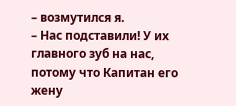– возмутился я.
– Нас подставили! У их главного зуб на нас, потому что Капитан его жену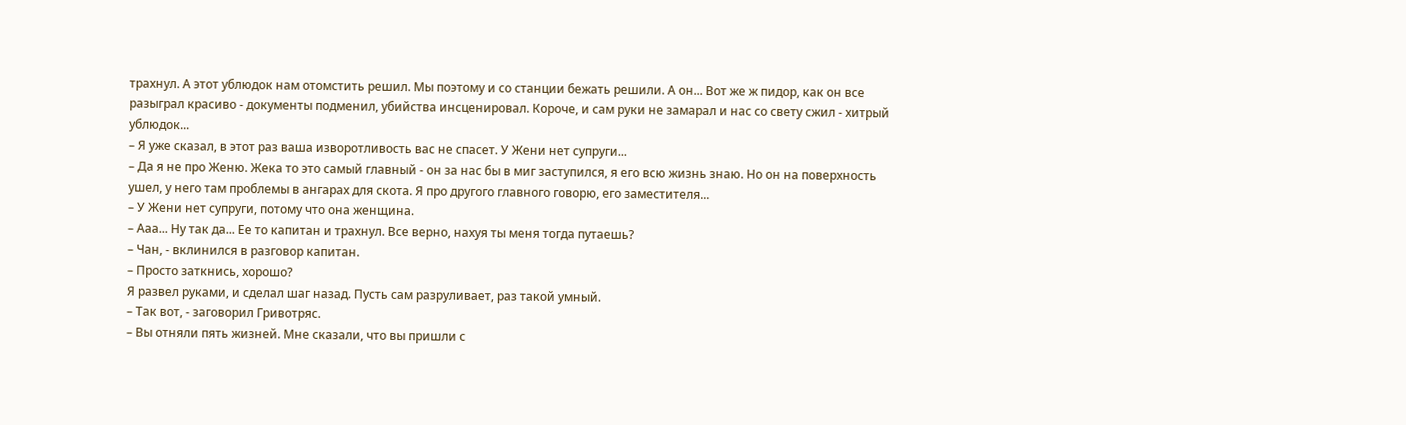трахнул. А этот ублюдок нам отомстить решил. Мы поэтому и со станции бежать решили. А он... Вот же ж пидор, как он все разыграл красиво - документы подменил, убийства инсценировал. Короче, и сам руки не замарал и нас со свету сжил - хитрый ублюдок...
– Я уже сказал, в этот раз ваша изворотливость вас не спасет. У Жени нет супруги...
– Да я не про Женю. Жека то это самый главный - он за нас бы в миг заступился, я его всю жизнь знаю. Но он на поверхность ушел, у него там проблемы в ангарах для скота. Я про другого главного говорю, его заместителя...
– У Жени нет супруги, потому что она женщина.
– Ааа... Ну так да... Ее то капитан и трахнул. Все верно, нахуя ты меня тогда путаешь?
– Чан, - вклинился в разговор капитан.
– Просто заткнись, хорошо?
Я развел руками, и сделал шаг назад. Пусть сам разруливает, раз такой умный.
– Так вот, - заговорил Гривотряс.
– Вы отняли пять жизней. Мне сказали, что вы пришли с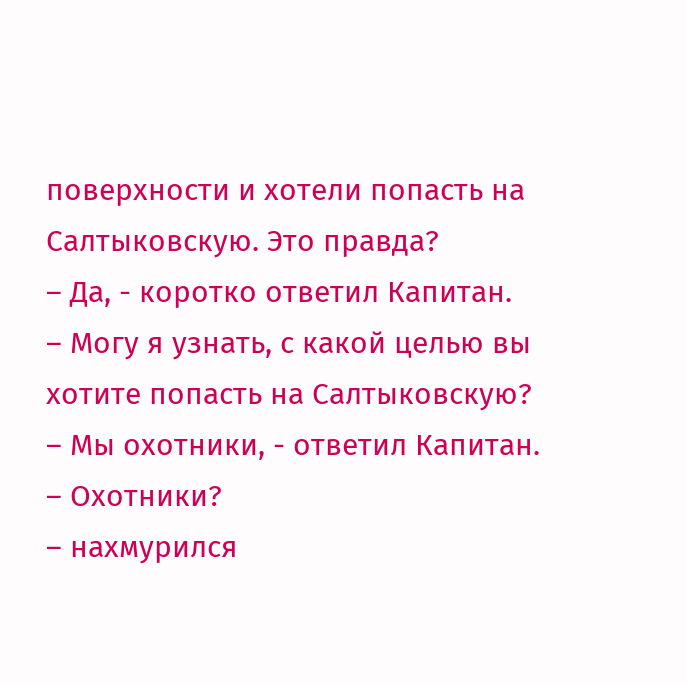поверхности и хотели попасть на Салтыковскую. Это правда?
– Да, - коротко ответил Капитан.
– Могу я узнать, с какой целью вы хотите попасть на Салтыковскую?
– Мы охотники, - ответил Капитан.
– Охотники?
– нахмурился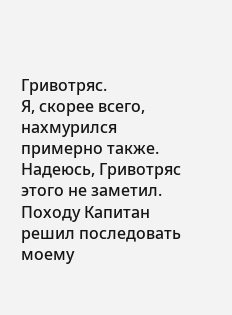Гривотряс.
Я, скорее всего, нахмурился примерно также. Надеюсь, Гривотряс этого не заметил. Походу Капитан решил последовать моему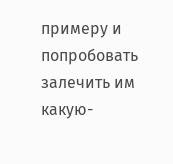примеру и попробовать залечить им какую-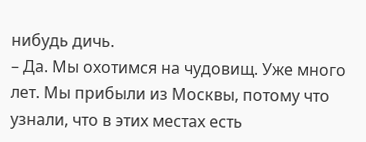нибудь дичь.
– Да. Мы охотимся на чудовищ. Уже много лет. Мы прибыли из Москвы, потому что узнали, что в этих местах есть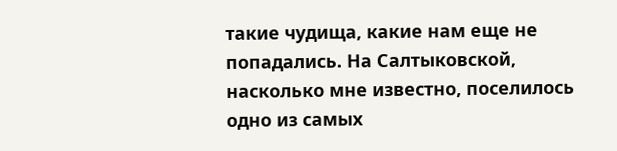такие чудища, какие нам еще не попадались. На Салтыковской, насколько мне известно, поселилось одно из самых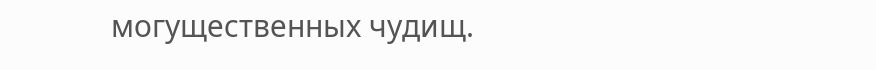могущественных чудищ.